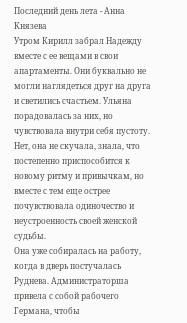Последний день лета - Анна Князева
Утром Кирилл забрал Надежду вместе с ее вещами в свои апартаменты. Они буквально не могли наглядеться друг на друга и светились счастьем. Ульяна порадовалась за них, но чувствовала внутри себя пустоту.
Нет, она не скучала, знала, что постепенно приспособится к новому ритму и привычкам, но вместе с тем еще острее почувствовала одиночество и неустроенность своей женской судьбы.
Она уже собиралась на работу, когда в дверь постучалась Руднева. Администраторша привела с собой рабочего Германа, чтобы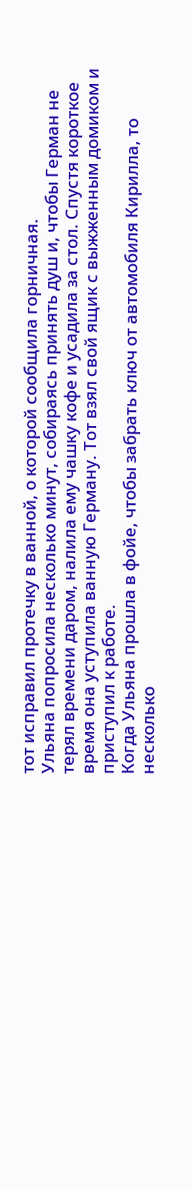тот исправил протечку в ванной, о которой сообщила горничная.
Ульяна попросила несколько минут, собираясь принять душ и, чтобы Герман не терял времени даром, налила ему чашку кофе и усадила за стол. Спустя короткое время она уступила ванную Герману. Тот взял свой ящик с выжженным домиком и приступил к работе.
Когда Ульяна прошла в фойе, чтобы забрать ключ от автомобиля Кирилла, то несколько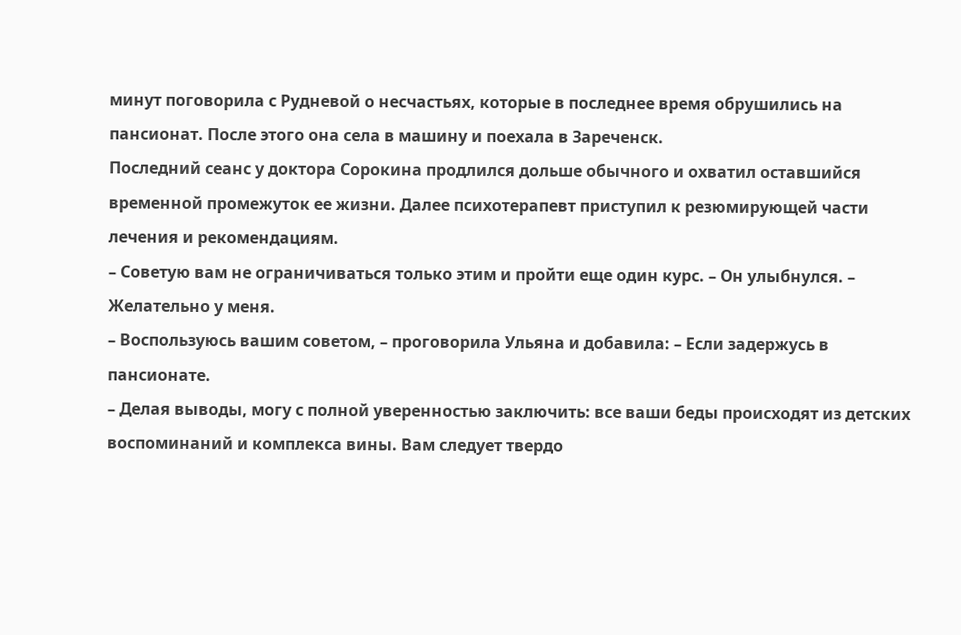минут поговорила с Рудневой о несчастьях, которые в последнее время обрушились на пансионат. После этого она села в машину и поехала в Зареченск.
Последний сеанс у доктора Сорокина продлился дольше обычного и охватил оставшийся временной промежуток ее жизни. Далее психотерапевт приступил к резюмирующей части лечения и рекомендациям.
– Советую вам не ограничиваться только этим и пройти еще один курс. – Он улыбнулся. – Желательно у меня.
– Воспользуюсь вашим советом, – проговорила Ульяна и добавила: – Если задержусь в пансионате.
– Делая выводы, могу с полной уверенностью заключить: все ваши беды происходят из детских воспоминаний и комплекса вины. Вам следует твердо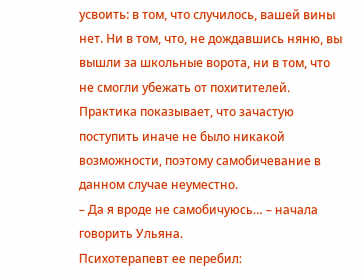усвоить: в том, что случилось, вашей вины нет. Ни в том, что, не дождавшись няню, вы вышли за школьные ворота, ни в том, что не смогли убежать от похитителей. Практика показывает, что зачастую поступить иначе не было никакой возможности, поэтому самобичевание в данном случае неуместно.
– Да я вроде не самобичуюсь… – начала говорить Ульяна.
Психотерапевт ее перебил: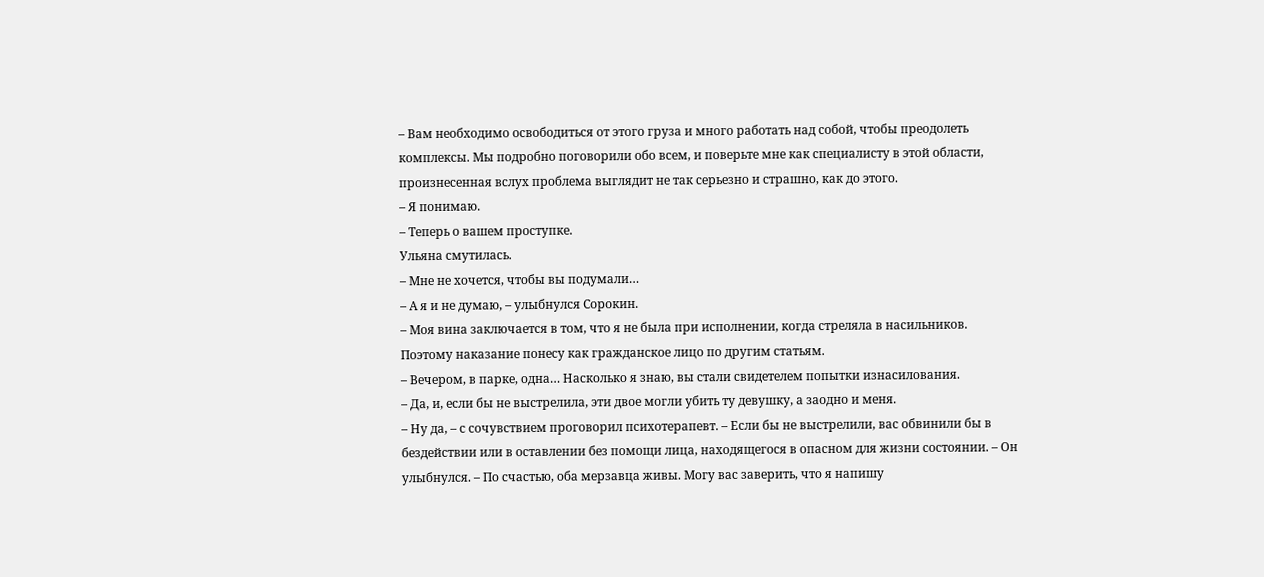– Вам необходимо освободиться от этого груза и много работать над собой, чтобы преодолеть комплексы. Мы подробно поговорили обо всем, и поверьте мне как специалисту в этой области, произнесенная вслух проблема выглядит не так серьезно и страшно, как до этого.
– Я понимаю.
– Теперь о вашем проступке.
Ульяна смутилась.
– Мне не хочется, чтобы вы подумали…
– А я и не думаю, – улыбнулся Сорокин.
– Моя вина заключается в том, что я не была при исполнении, когда стреляла в насильников. Поэтому наказание понесу как гражданское лицо по другим статьям.
– Вечером, в парке, одна… Насколько я знаю, вы стали свидетелем попытки изнасилования.
– Да, и, если бы не выстрелила, эти двое могли убить ту девушку, а заодно и меня.
– Ну да, – с сочувствием проговорил психотерапевт. – Если бы не выстрелили, вас обвинили бы в бездействии или в оставлении без помощи лица, находящегося в опасном для жизни состоянии. – Он улыбнулся. – По счастью, оба мерзавца живы. Могу вас заверить, что я напишу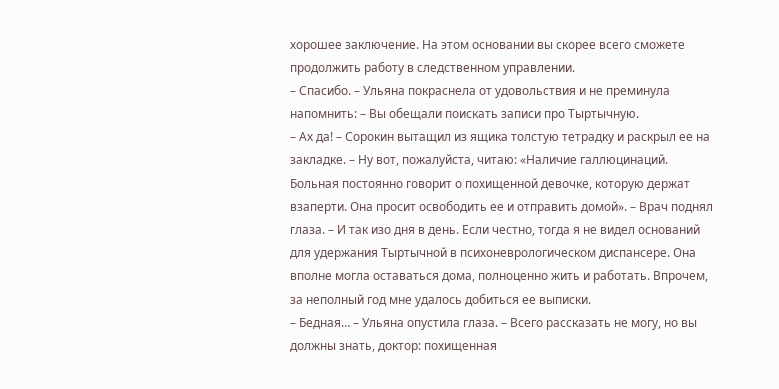хорошее заключение. На этом основании вы скорее всего сможете продолжить работу в следственном управлении.
– Спасибо. – Ульяна покраснела от удовольствия и не преминула напомнить: – Вы обещали поискать записи про Тыртычную.
– Ах да! – Сорокин вытащил из ящика толстую тетрадку и раскрыл ее на закладке. – Ну вот, пожалуйста, читаю: «Наличие галлюцинаций. Больная постоянно говорит о похищенной девочке, которую держат взаперти. Она просит освободить ее и отправить домой». – Врач поднял глаза. – И так изо дня в день. Если честно, тогда я не видел оснований для удержания Тыртычной в психоневрологическом диспансере. Она вполне могла оставаться дома, полноценно жить и работать. Впрочем, за неполный год мне удалось добиться ее выписки.
– Бедная… – Ульяна опустила глаза. – Всего рассказать не могу, но вы должны знать, доктор: похищенная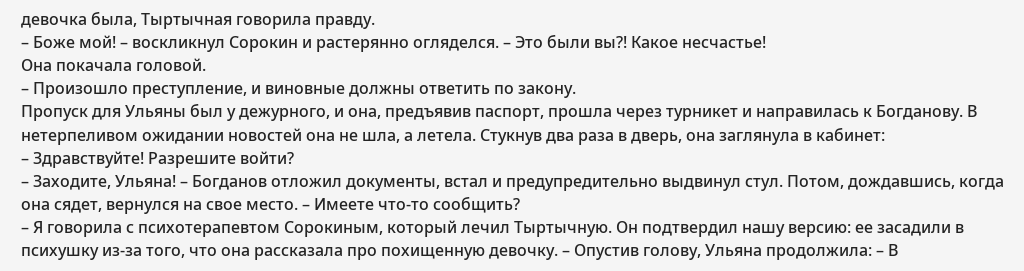девочка была, Тыртычная говорила правду.
– Боже мой! – воскликнул Сорокин и растерянно огляделся. – Это были вы?! Какое несчастье!
Она покачала головой.
– Произошло преступление, и виновные должны ответить по закону.
Пропуск для Ульяны был у дежурного, и она, предъявив паспорт, прошла через турникет и направилась к Богданову. В нетерпеливом ожидании новостей она не шла, а летела. Стукнув два раза в дверь, она заглянула в кабинет:
– Здравствуйте! Разрешите войти?
– Заходите, Ульяна! – Богданов отложил документы, встал и предупредительно выдвинул стул. Потом, дождавшись, когда она сядет, вернулся на свое место. – Имеете что-то сообщить?
– Я говорила с психотерапевтом Сорокиным, который лечил Тыртычную. Он подтвердил нашу версию: ее засадили в психушку из-за того, что она рассказала про похищенную девочку. – Опустив голову, Ульяна продолжила: – В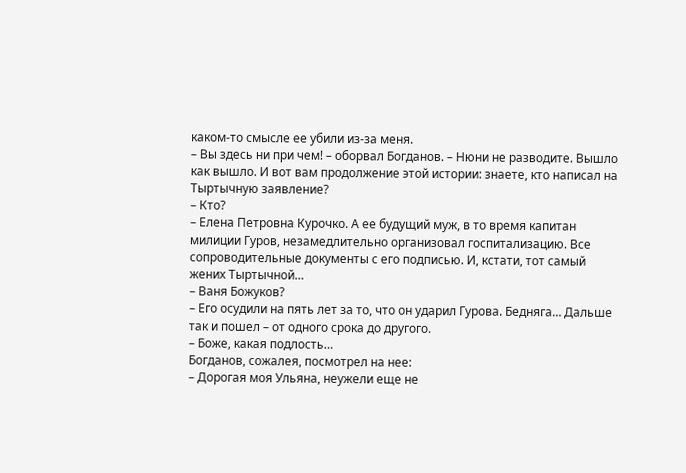каком-то смысле ее убили из-за меня.
– Вы здесь ни при чем! – оборвал Богданов. – Нюни не разводите. Вышло как вышло. И вот вам продолжение этой истории: знаете, кто написал на Тыртычную заявление?
– Кто?
– Елена Петровна Курочко. А ее будущий муж, в то время капитан милиции Гуров, незамедлительно организовал госпитализацию. Все сопроводительные документы с его подписью. И, кстати, тот самый жених Тыртычной…
– Ваня Божуков?
– Его осудили на пять лет за то, что он ударил Гурова. Бедняга… Дальше так и пошел – от одного срока до другого.
– Боже, какая подлость…
Богданов, сожалея, посмотрел на нее:
– Дорогая моя Ульяна, неужели еще не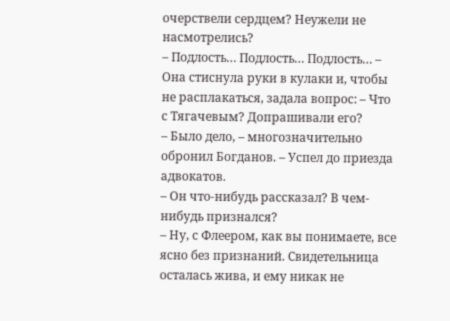очерствели сердцем? Неужели не насмотрелись?
– Подлость… Подлость… Подлость… – Она стиснула руки в кулаки и, чтобы не расплакаться, задала вопрос: – Что с Тягачевым? Допрашивали его?
– Было дело, – многозначительно обронил Богданов. – Успел до приезда адвокатов.
– Он что-нибудь рассказал? В чем-нибудь признался?
– Ну, с Флеером, как вы понимаете, все ясно без признаний. Свидетельница осталась жива, и ему никак не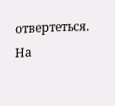отвертеться. На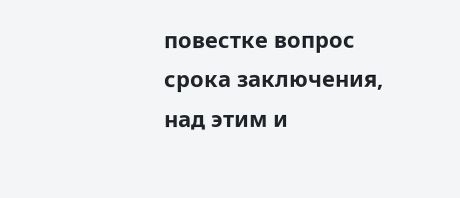повестке вопрос срока заключения, над этим и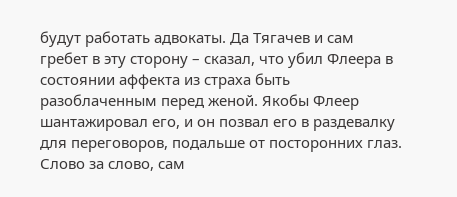будут работать адвокаты. Да Тягачев и сам гребет в эту сторону – сказал, что убил Флеера в состоянии аффекта из страха быть разоблаченным перед женой. Якобы Флеер шантажировал его, и он позвал его в раздевалку для переговоров, подальше от посторонних глаз. Слово за слово, сам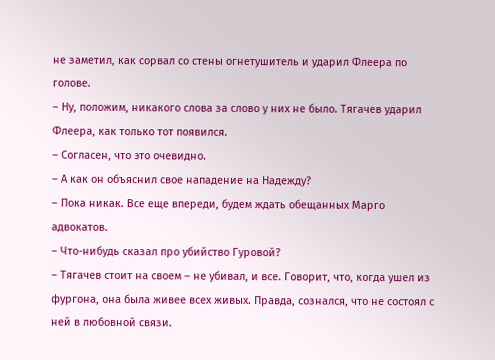не заметил, как сорвал со стены огнетушитель и ударил Флеера по голове.
– Ну, положим, никакого слова за слово у них не было. Тягачев ударил Флеера, как только тот появился.
– Согласен, что это очевидно.
– А как он объяснил свое нападение на Надежду?
– Пока никак. Все еще впереди, будем ждать обещанных Марго адвокатов.
– Что-нибудь сказал про убийство Гуровой?
– Тягачев стоит на своем – не убивал, и все. Говорит, что, когда ушел из фургона, она была живее всех живых. Правда, сознался, что не состоял с ней в любовной связи.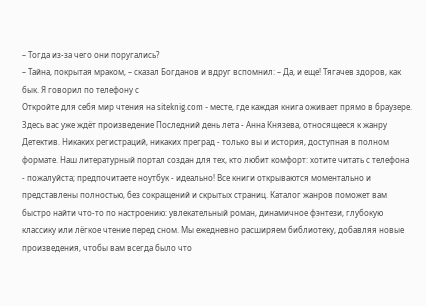– Тогда из-за чего они поругались?
– Тайна, покрытая мраком, – сказал Богданов и вдруг вспомнил: – Да, и еще! Тягачев здоров, как бык. Я говорил по телефону с
Откройте для себя мир чтения на siteknig.com - месте, где каждая книга оживает прямо в браузере. Здесь вас уже ждёт произведение Последний день лета - Анна Князева, относящееся к жанру Детектив. Никаких регистраций, никаких преград - только вы и история, доступная в полном формате. Наш литературный портал создан для тех, кто любит комфорт: хотите читать с телефона - пожалуйста; предпочитаете ноутбук - идеально! Все книги открываются моментально и представлены полностью, без сокращений и скрытых страниц. Каталог жанров поможет вам быстро найти что-то по настроению: увлекательный роман, динамичное фэнтези, глубокую классику или лёгкое чтение перед сном. Мы ежедневно расширяем библиотеку, добавляя новые произведения, чтобы вам всегда было что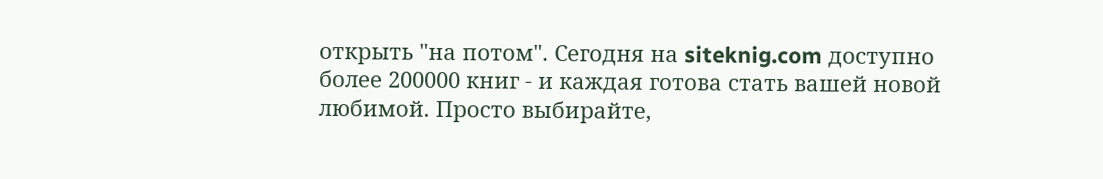открыть "на потом". Сегодня на siteknig.com доступно более 200000 книг - и каждая готова стать вашей новой любимой. Просто выбирайте,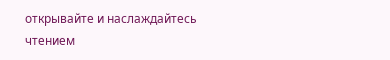открывайте и наслаждайтесь чтением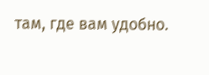там, где вам удобно.